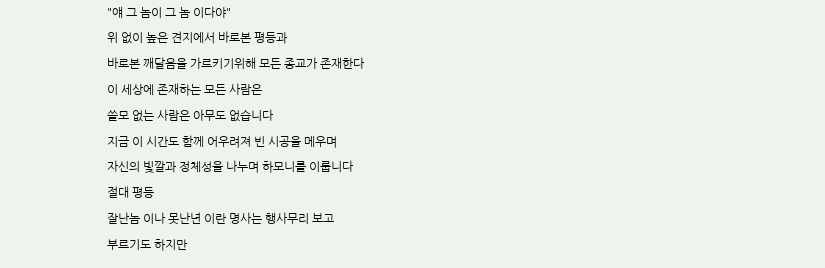"얘 그 놈이 그 놈 이다야"
위 없이 높은 견지에서 바로본 평등과
바로본 깨달음을 가르키기위해 모든 종교가 존재한다
이 세상에 존재하는 모든 사람은
쓸모 없는 사람은 아무도 없습니다
지금 이 시간도 함께 어우려져 빈 시공을 메우며
자신의 빛깔과 정체성을 나누며 하모니를 이룹니다
절대 평등
잘난놈 이나 못난년 이란 명사는 행사무리 보고
부르기도 하지만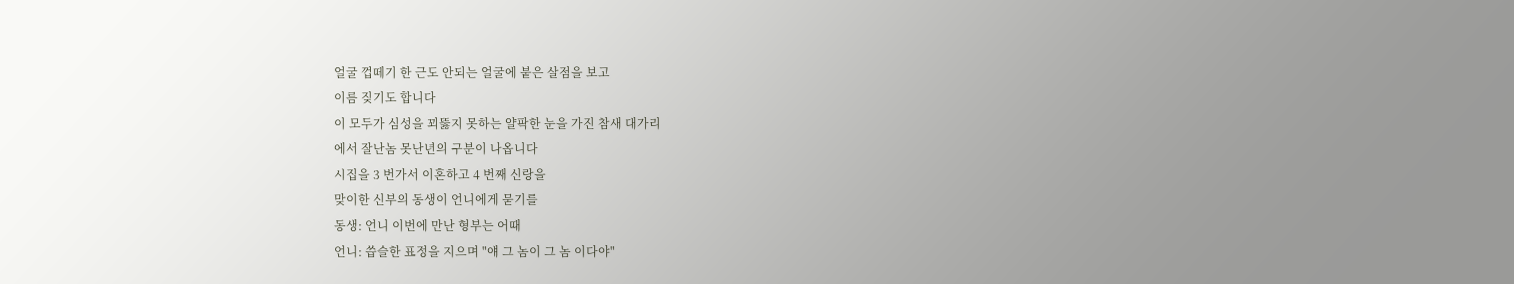얼굴 껍떼기 한 근도 안되는 얼굴에 붙은 살점을 보고
이름 짖기도 합니다
이 모두가 심성을 꾀뚫지 못하는 얄팍한 눈을 가진 참새 대가리
에서 잘난놈 못난년의 구분이 나옵니다
시집을 3 번가서 이혼하고 4 번째 신랑을
맞이한 신부의 동생이 언니에게 묻기를
동생: 언니 이번에 만난 형부는 어때
언니: 씁슬한 표정을 지으며 "얘 그 놈이 그 놈 이다야"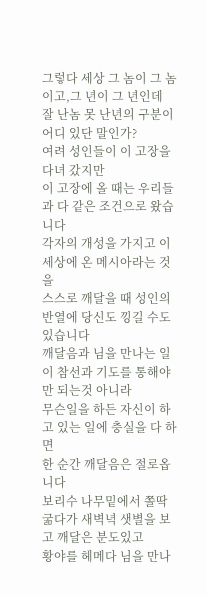그렇다 세상 그 놈이 그 놈이고,그 년이 그 년인데
잘 난놈 못 난년의 구분이 어디 있단 말인가?
여려 성인들이 이 고장을 다녀 갔지만
이 고장에 올 때는 우리들과 다 같은 조건으로 왔습니다
각자의 개성을 가지고 이 세상에 온 메시아라는 것을
스스로 깨달을 때 성인의 반열에 당신도 낑길 수도 있습니다
깨달음과 님을 만나는 일이 참선과 기도를 통해야만 되는것 아니라
무슨일을 하든 자신이 하고 있는 일에 충실을 다 하면
한 순간 깨달음은 절로옵니다
보리수 나무밑에서 쫄딱 굶다가 새벽녁 샛별을 보고 깨달은 분도있고
황야를 헤메다 님을 만나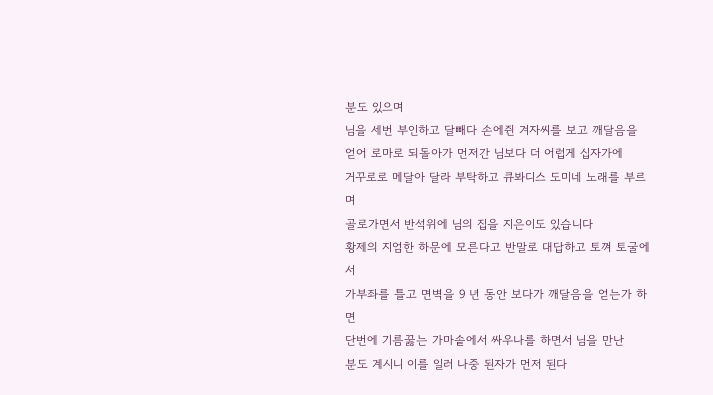분도 있으며
님을 세번 부인하고 달빼다 손에쥔 겨자씨를 보고 깨달음을
얻어 로마로 되돌아가 먼저간 님보다 더 어럽게 십자가에
거꾸로로 메달아 달라 부탁하고 큐봐디스 도미네 노래를 부르며
골로가면서 반석위에 님의 집을 지은이도 있습니다
황제의 지엄한 하문에 모른다고 반말로 대답하고 토껴 토굴에서
가부좌를 틀고 면벽을 9 년 동안 보다가 깨달음을 얻는가 하면
단번에 기름꿇는 가마솥에서 싸우나를 하면서 님을 만난
분도 계시니 이를 일러 나중 된자가 먼저 된다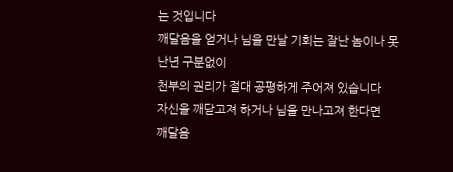는 것입니다
깨달음을 얻거나 님을 만날 기회는 잘난 놈이나 못 난년 구분없이
천부의 권리가 절대 공평하게 주어져 있습니다
자신을 깨닫고져 하거나 님을 만나고져 한다면
깨달음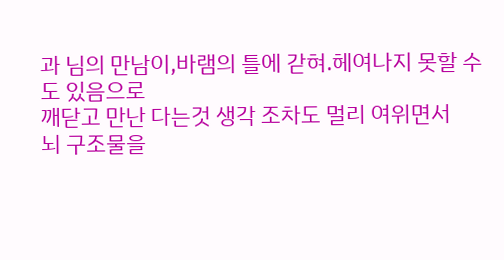과 님의 만남이,바램의 틀에 갇혀.헤여나지 못할 수도 있음으로
깨닫고 만난 다는것 생각 조차도 멀리 여위면서
뇌 구조물을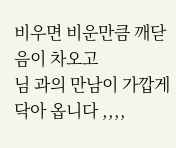비우면 비운만큼 깨닫음이 차오고
님 과의 만남이 가깝게 닥아 옵니다 ,,,,